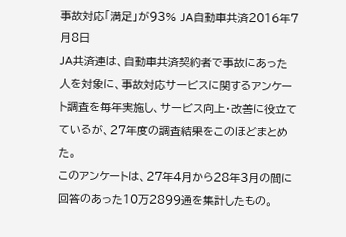事故対応「満足」が93% JA自動車共済2016年7月8日
JA共済連は、自動車共済契約者で事故にあった人を対象に、事故対応サービスに関するアンケート調査を毎年実施し、サービス向上・改善に役立てているが、27年度の調査結果をこのほどまとめた。
このアンケートは、27年4月から28年3月の間に回答のあった10万2899通を集計したもの。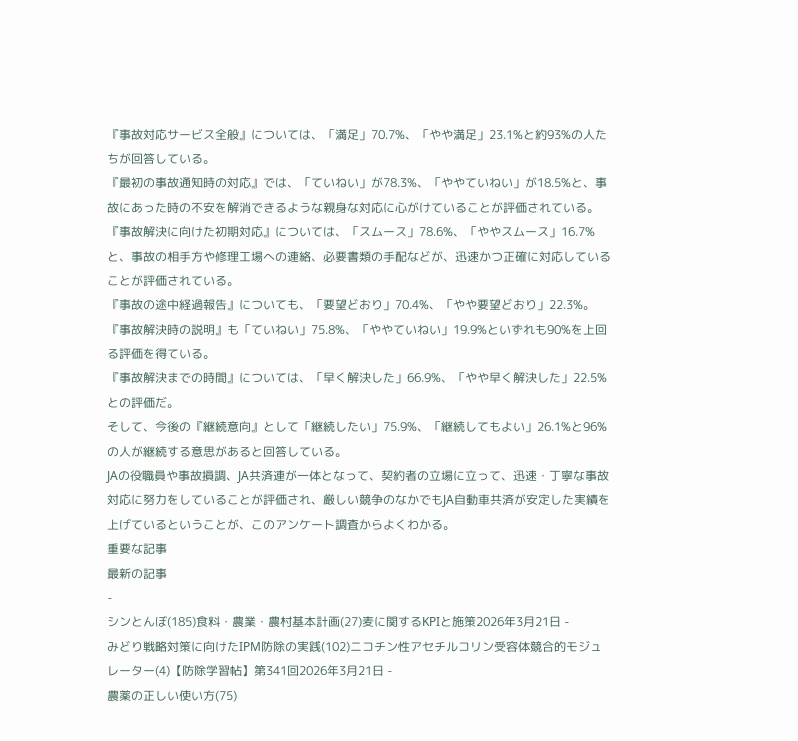『事故対応サービス全般』については、「満足」70.7%、「やや満足」23.1%と約93%の人たちが回答している。
『最初の事故通知時の対応』では、「ていねい」が78.3%、「ややていねい」が18.5%と、事故にあった時の不安を解消できるような親身な対応に心がけていることが評価されている。
『事故解決に向けた初期対応』については、「スムース」78.6%、「ややスムース」16.7%と、事故の相手方や修理工場への連絡、必要書類の手配などが、迅速かつ正確に対応していることが評価されている。
『事故の途中経過報告』についても、「要望どおり」70.4%、「やや要望どおり」22.3%。『事故解決時の説明』も「ていねい」75.8%、「ややていねい」19.9%といずれも90%を上回る評価を得ている。
『事故解決までの時間』については、「早く解決した」66.9%、「やや早く解決した」22.5%との評価だ。
そして、今後の『継続意向』として「継続したい」75.9%、「継続してもよい」26.1%と96%の人が継続する意思があると回答している。
JAの役職員や事故損調、JA共済連が一体となって、契約者の立場に立って、迅速・丁寧な事故対応に努力をしていることが評価され、厳しい競争のなかでもJA自動車共済が安定した実績を上げているということが、このアンケート調査からよくわかる。
重要な記事
最新の記事
-
シンとんぼ(185)食料・農業・農村基本計画(27)麦に関するKPIと施策2026年3月21日 -
みどり戦略対策に向けたIPM防除の実践(102)ニコチン性アセチルコリン受容体競合的モジュレーター(4)【防除学習帖】第341回2026年3月21日 -
農薬の正しい使い方(75)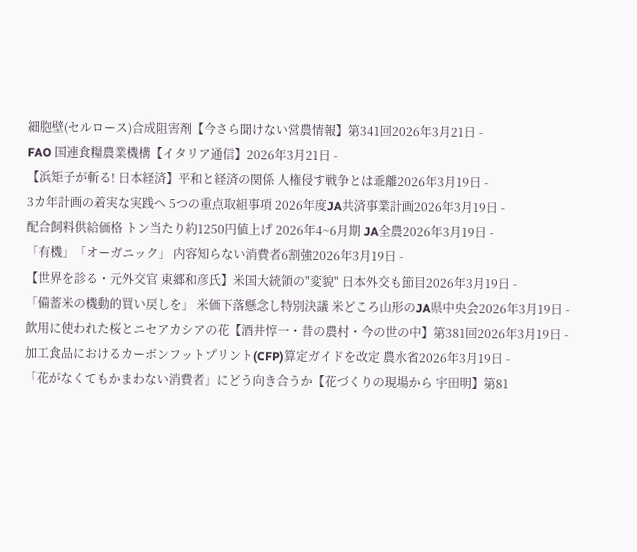細胞壁(セルロース)合成阻害剤【今さら聞けない営農情報】第341回2026年3月21日 -
FAO 国連食糧農業機構【イタリア通信】2026年3月21日 -
【浜矩子が斬る! 日本経済】平和と経済の関係 人権侵す戦争とは乖離2026年3月19日 -
3カ年計画の着実な実践へ 5つの重点取組事項 2026年度JA共済事業計画2026年3月19日 -
配合飼料供給価格 トン当たり約1250円値上げ 2026年4~6月期 JA全農2026年3月19日 -
「有機」「オーガニック」 内容知らない消費者6割強2026年3月19日 -
【世界を診る・元外交官 東郷和彦氏】米国大統領の"変貌" 日本外交も節目2026年3月19日 -
「備蓄米の機動的買い戻しを」 米価下落懸念し特別決議 米どころ山形のJA県中央会2026年3月19日 -
飲用に使われた桜とニセアカシアの花【酒井惇一・昔の農村・今の世の中】第381回2026年3月19日 -
加工食品におけるカーボンフットプリント(CFP)算定ガイドを改定 農水省2026年3月19日 -
「花がなくてもかまわない消費者」にどう向き合うか【花づくりの現場から 宇田明】第81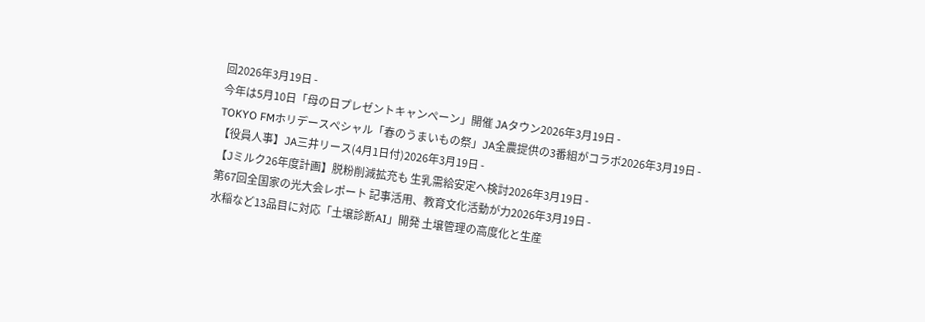回2026年3月19日 -
今年は5月10日「母の日プレゼントキャンペーン」開催 JAタウン2026年3月19日 -
TOKYO FMホリデースペシャル「春のうまいもの祭」JA全農提供の3番組がコラボ2026年3月19日 -
【役員人事】JA三井リース(4月1日付)2026年3月19日 -
【Jミルク26年度計画】脱粉削減拡充も 生乳需給安定へ検討2026年3月19日 -
第67回全国家の光大会レポート 記事活用、教育文化活動が力2026年3月19日 -
水稲など13品目に対応「土壌診断AI」開発 土壌管理の高度化と生産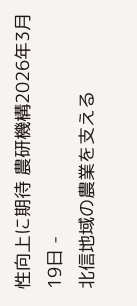性向上に期待 農研機構2026年3月19日 -
北信地域の農業を支える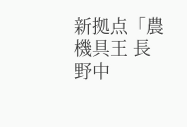新拠点「農機具王 長野中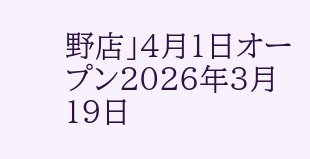野店」4月1日オープン2026年3月19日